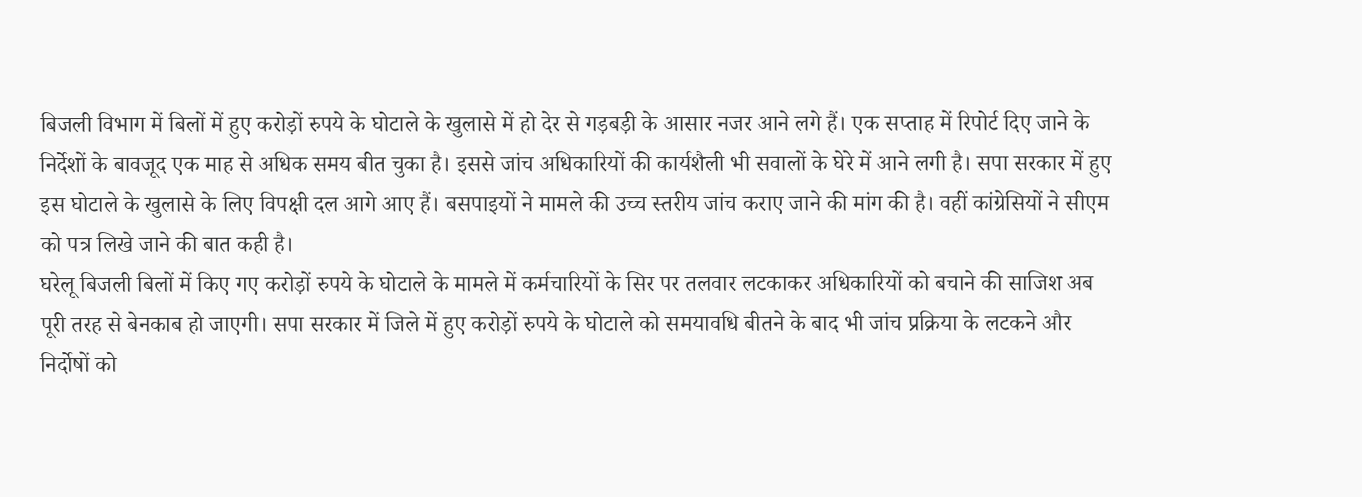बिजली विभाग में बिलों में हुए करोड़ों रुपये के घोटाले के खुलासे में हो देर से गड़बड़ी के आसार नजर आने लगे हैं। एक सप्ताह में रिपोर्ट दिए जाने के निर्देशों के बावजूद एक माह से अधिक समय बीत चुका है। इससे जांच अधिकारियों की कार्यशैली भी सवालों के घेरे में आने लगी है। सपा सरकार में हुए इस घोटाले के खुलासे के लिए विपक्षी दल आगे आए हैं। बसपाइयों ने मामले की उच्च स्तरीय जांच कराए जाने की मांग की है। वहीं कांग्रेसियों ने सीएम को पत्र लिखे जाने की बात कही है।
घरेलू बिजली बिलों में किए गए करोड़ों रुपये के घोटाले के मामले में कर्मचारियों के सिर पर तलवार लटकाकर अधिकारियों को बचाने की साजिश अब पूरी तरह से बेनकाब हो जाएगी। सपा सरकार में जिले में हुए करोड़ों रुपये के घोटाले को समयावधि बीतने के बाद भी जांच प्रक्रिया के लटकने और निर्दोषों को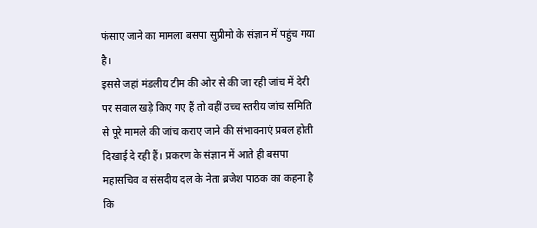फंसाए जाने का मामला बसपा सुप्रीमो के संज्ञान में पहुंच गया है।
इससे जहां मंडलीय टीम की ओर से की जा रही जांच में देरी पर सवाल खड़े किए गए हैं तो वहीं उच्च स्तरीय जांच समिति से पूरे मामले की जांच कराए जाने की संभावनाएं प्रबल होती दिखाई दे रही हैं। प्रकरण के संज्ञान में आते ही बसपा महासचिव व संसदीय दल के नेता ब्रजेश पाठक का कहना है कि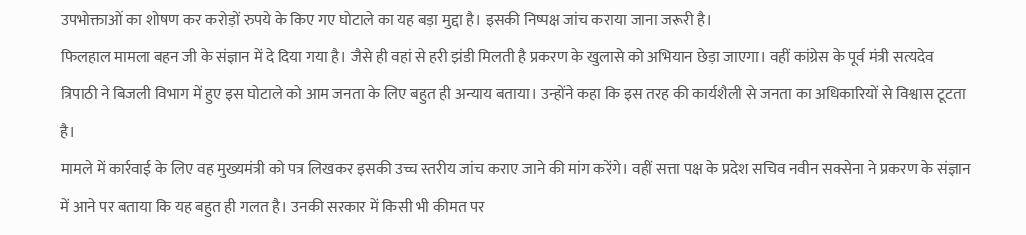उपभोक्ताओं का शोषण कर करोड़ों रुपये के किए गए घोटाले का यह बड़ा मुद्दा है। इसकी निष्पक्ष जांच कराया जाना जरूरी है।
फिलहाल मामला बहन जी के संज्ञान में दे दिया गया है। जैसे ही वहां से हरी झंडी मिलती है प्रकरण के खुलासे को अभियान छेड़ा जाएगा। वहीं कांग्रेस के पूर्व मंत्री सत्यदेव त्रिपाठी ने बिजली विभाग में हुए इस घोटाले को आम जनता के लिए बहुत ही अन्याय बताया। उन्होंने कहा कि इस तरह की कार्यशैली से जनता का अधिकारियों से विश्वास टूटता है।
मामले में कार्रवाई के लिए वह मुख्यमंत्री को पत्र लिखकर इसकी उच्च स्तरीय जांच कराए जाने की मांग करेंगे। वहीं सत्ता पक्ष के प्रदेश सचिव नवीन सक्सेना ने प्रकरण के संज्ञान में आने पर बताया कि यह बहुत ही गलत है। उनकी सरकार में किसी भी कीमत पर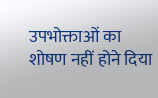उपभोक्ताओं का शोषण नहीं होने दिया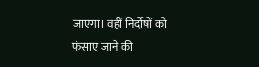जाएगा। वहीं निर्दोषों को फंसाए जाने की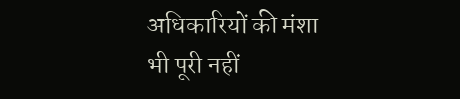अधिकारियों की मंशा भी पूरी नहीं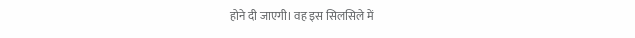होने दी जाएगी। वह इस सिलसिले में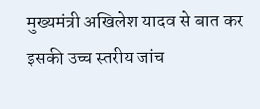मुख्यमंत्री अखिलेश यादव से बात कर इसकी उच्च स्तरीय जांच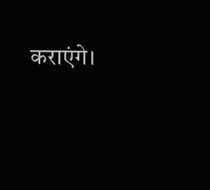कराएंगे।